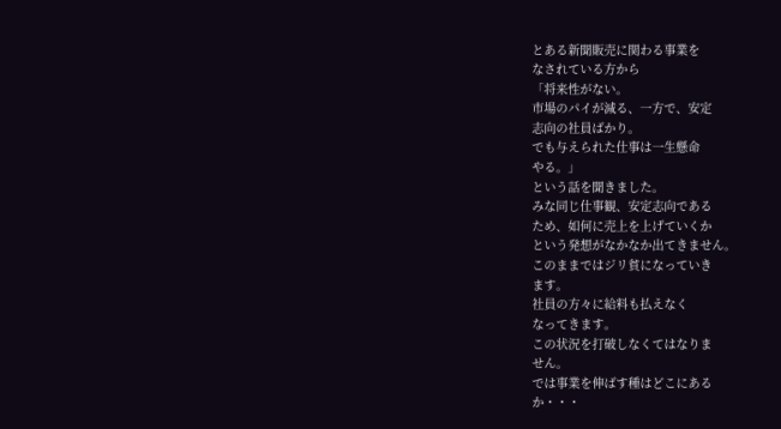とある新聞販売に関わる事業を
なされている方から
「将来性がない。
市場のパイが減る、一方で、安定
志向の社員ばかり。
でも与えられた仕事は一生懸命
やる。」
という話を聞きました。
みな同じ仕事観、安定志向である
ため、如何に売上を上げていくか
という発想がなかなか出てきません。
このままではジリ貧になっていき
ます。
社員の方々に給料も払えなく
なってきます。
この状況を打破しなくてはなりま
せん。
では事業を伸ばす種はどこにある
か・・・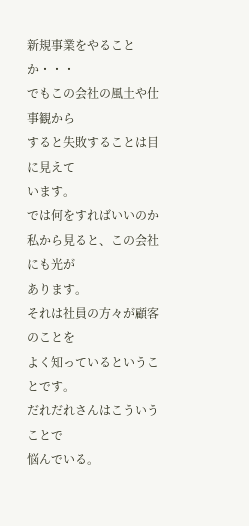新規事業をやることか・・・
でもこの会社の風土や仕事観から
すると失敗することは目に見えて
います。
では何をすればいいのか
私から見ると、この会社にも光が
あります。
それは社員の方々が顧客のことを
よく知っているということです。
だれだれさんはこういうことで
悩んでいる。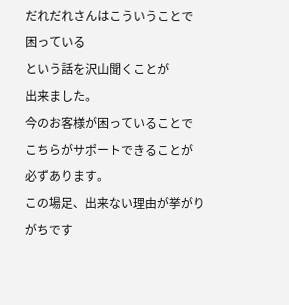だれだれさんはこういうことで
困っている
という話を沢山聞くことが
出来ました。
今のお客様が困っていることで
こちらがサポートできることが
必ずあります。
この場足、出来ない理由が挙がり
がちです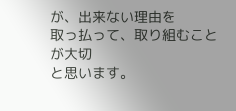が、出来ない理由を
取っ払って、取り組むことが大切
と思います。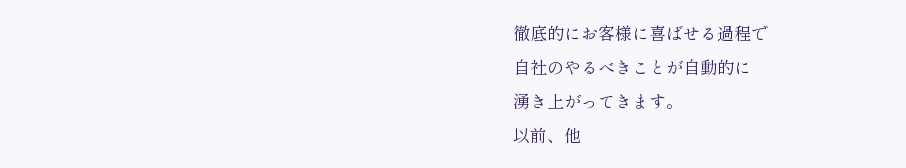徹底的にお客様に喜ばせる過程で
自社のやるべきことが自動的に
湧き上がってきます。
以前、他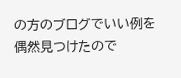の方のブログでいい例を
偶然見つけたので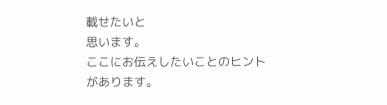載せたいと
思います。
ここにお伝えしたいことのヒント
があります。